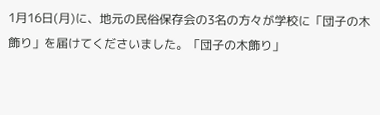1月16日(月)に、地元の民俗保存会の3名の方々が学校に「団子の木飾り」を届けてくださいました。「団子の木飾り」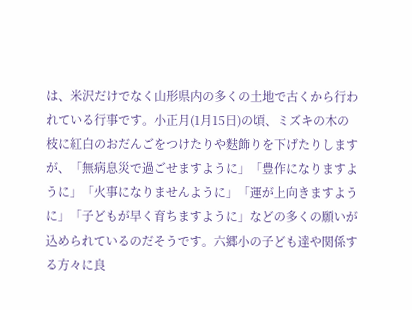は、米沢だけでなく山形県内の多くの土地で古くから行われている行事です。小正月(1月15日)の頃、ミズキの木の枝に紅白のおだんごをつけたりや麩飾りを下げたりしますが、「無病息災で過ごせますように」「豊作になりますように」「火事になりませんように」「運が上向きますように」「子どもが早く育ちますように」などの多くの願いが込められているのだそうです。六郷小の子ども達や関係する方々に良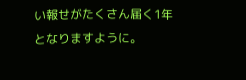い報せがたくさん届く1年となりますように。